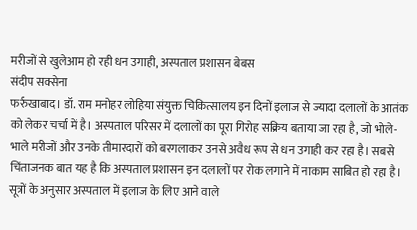मरीजों से खुलेआम हो रही धन उगाही, अस्पताल प्रशासन बेबस
संदीप सक्सेना
फर्रुखाबाद। डॉ. राम मनोहर लोहिया संयुक्त चिकित्सालय इन दिनों इलाज से ज्यादा दलालों के आतंक को लेकर चर्चा में है। अस्पताल परिसर में दलालों का पूरा गिरोह सक्रिय बताया जा रहा है, जो भोले-भाले मरीजों और उनके तीमारदारों को बरगलाकर उनसे अवैध रूप से धन उगाही कर रहा है। सबसे चिंताजनक बात यह है कि अस्पताल प्रशासन इन दलालों पर रोक लगाने में नाकाम साबित हो रहा है।
सूत्रों के अनुसार अस्पताल में इलाज के लिए आने वाले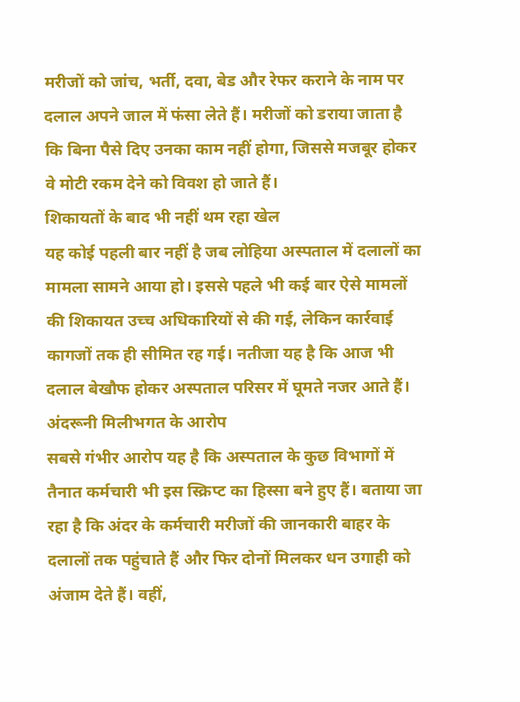मरीजों को जांच, भर्ती, दवा, बेड और रेफर कराने के नाम पर दलाल अपने जाल में फंसा लेते हैं। मरीजों को डराया जाता है कि बिना पैसे दिए उनका काम नहीं होगा, जिससे मजबूर होकर वे मोटी रकम देने को विवश हो जाते हैं।
शिकायतों के बाद भी नहीं थम रहा खेल
यह कोई पहली बार नहीं है जब लोहिया अस्पताल में दलालों का मामला सामने आया हो। इससे पहले भी कई बार ऐसे मामलों की शिकायत उच्च अधिकारियों से की गई, लेकिन कार्रवाई कागजों तक ही सीमित रह गई। नतीजा यह है कि आज भी दलाल बेखौफ होकर अस्पताल परिसर में घूमते नजर आते हैं।
अंदरूनी मिलीभगत के आरोप
सबसे गंभीर आरोप यह है कि अस्पताल के कुछ विभागों में तैनात कर्मचारी भी इस स्क्रिप्ट का हिस्सा बने हुए हैं। बताया जा रहा है कि अंदर के कर्मचारी मरीजों की जानकारी बाहर के दलालों तक पहुंचाते हैं और फिर दोनों मिलकर धन उगाही को अंजाम देते हैं। वहीं,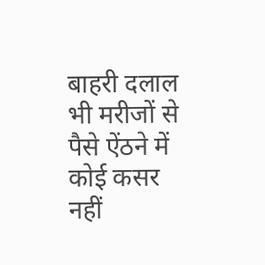बाहरी दलाल भी मरीजों से पैसे ऐंठने में कोई कसर नहीं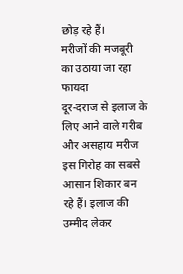छोड़ रहे हैं।
मरीजों की मजबूरी का उठाया जा रहा फायदा
दूर-दराज से इलाज के लिए आने वाले गरीब और असहाय मरीज इस गिरोह का सबसे आसान शिकार बन रहे हैं। इलाज की उम्मीद लेकर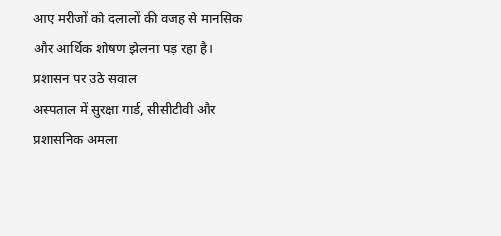आए मरीजों को दलालों की वजह से मानसिक और आर्थिक शोषण झेलना पड़ रहा है।
प्रशासन पर उठे सवाल
अस्पताल में सुरक्षा गार्ड, सीसीटीवी और प्रशासनिक अमला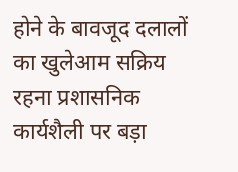होने के बावजूद दलालों का खुलेआम सक्रिय रहना प्रशासनिक कार्यशैली पर बड़ा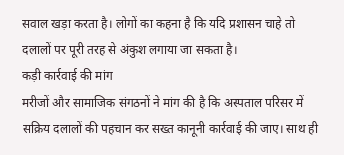सवाल खड़ा करता है। लोगों का कहना है कि यदि प्रशासन चाहे तो दलालों पर पूरी तरह से अंकुश लगाया जा सकता है।
कड़ी कार्रवाई की मांग
मरीजों और सामाजिक संगठनों ने मांग की है कि अस्पताल परिसर में सक्रिय दलालों की पहचान कर सख्त कानूनी कार्रवाई की जाए। साथ ही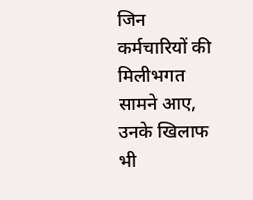जिन कर्मचारियों की मिलीभगत सामने आए, उनके खिलाफ भी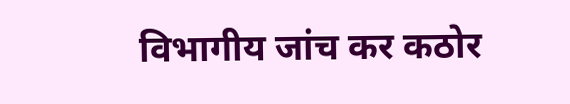विभागीय जांच कर कठोर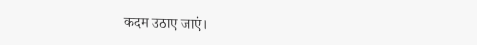कदम उठाए जाएं।